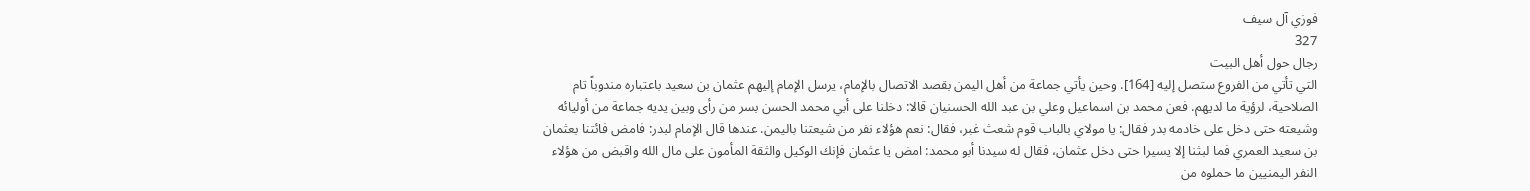فوزي آل سيف
327
رجال حول أهل البيت
التي تأتي من الفروع ستصل إليه [164]. وحين يأتي جماعة من أهل اليمن بقصد الاتصال بالإمام، يرسل الإمام إليهم عثمان بن سعيد باعتباره مندوباً تام الصلاحية، لرؤية ما لديهم. فعن محمد بن اسماعيل وعلي بن عبد الله الحسنيان قالا: دخلنا على أبي محمد الحسن بسر من رأى وبين يديه جماعة من أوليائه وشيعته حتى دخل على خادمه بدر فقال: يا مولاي بالباب قوم شعث غبر، فقال: نعم هؤلاء نفر من شيعتنا باليمن. عندها قال الإمام لبدر: فامض فائتنا بعثمان بن سعيد العمري فما لبثنا إلا يسيرا حتى دخل عثمان، فقال له سيدنا أبو محمد: امض يا عثمان فإنك الوكيل والثقة المأمون على مال الله واقبض من هؤلاء النفر اليمنيين ما حملوه من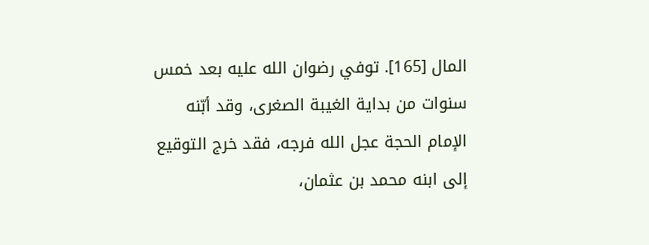المال [165]. توفي رضوان الله عليه بعد خمس سنوات من بداية الغيبة الصغرى، وقد أبّنه الإمام الحجة عجل الله فرجه، فقد خرج التوقيع إلى ابنه محمد بن عثمان،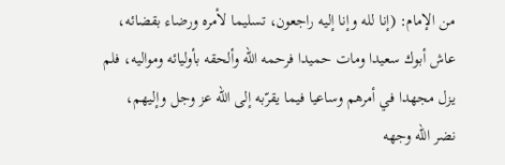من الإمام: (إنا لله وإنا إليه راجعون، تسليما لأمره ورضاء بقضائه، عاش أبوك سعيدا ومات حميدا فرحمه الله وألحقه بأوليائه ومواليه، فلم يزل مجهدا في أمرهم وساعيا فيما يقرّبه إلى الله عز وجل وإليهم، نضر الله وجهه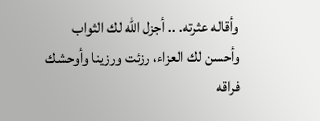وأقاله عثرته. .. أجزل الله لك الثواب وأحسن لك العزاء، رزئت ورزينا وأوحشك فراقه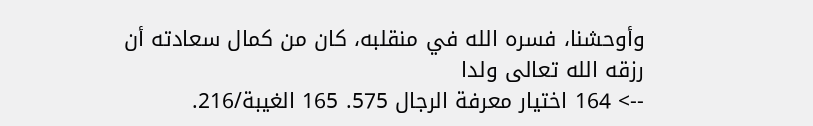وأوحشنا، فسره الله في منقلبه، كان من كمال سعادته أن رزقه الله تعالى ولدا
--> 164 اختيار معرفة الرجال 575. 165 الغيبة/216.